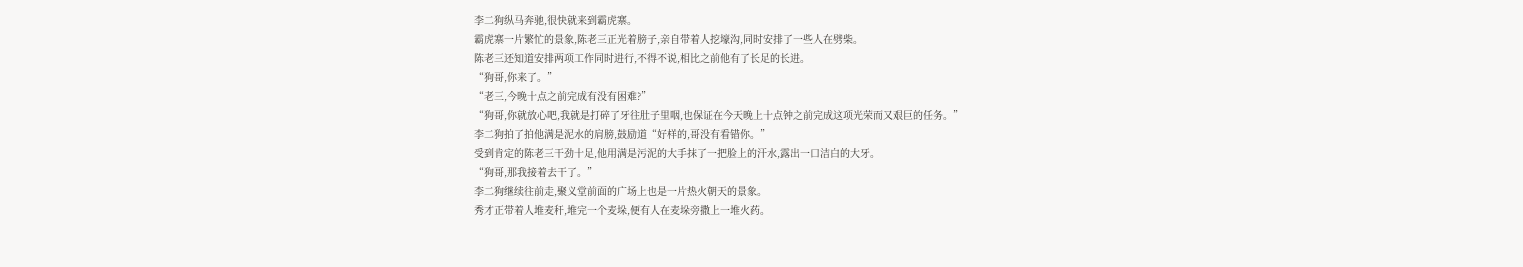李二狗纵马奔驰,很快就来到霸虎寨。
霸虎寨一片繁忙的景象,陈老三正光着膀子,亲自带着人挖壕沟,同时安排了一些人在劈柴。
陈老三还知道安排两项工作同时进行,不得不说,相比之前他有了长足的长进。
“狗哥,你来了。”
“老三,今晚十点之前完成有没有困难?”
“狗哥,你就放心吧,我就是打碎了牙往肚子里咽,也保证在今天晚上十点钟之前完成这项光荣而又艰巨的任务。”
李二狗拍了拍他满是泥水的肩膀,鼓励道“好样的,哥没有看错你。”
受到肯定的陈老三干劲十足,他用满是污泥的大手抹了一把脸上的汗水,露出一口洁白的大牙。
“狗哥,那我接着去干了。”
李二狗继续往前走,聚义堂前面的广场上也是一片热火朝天的景象。
秀才正带着人堆麦秆,堆完一个麦垛,便有人在麦垛旁撒上一堆火药。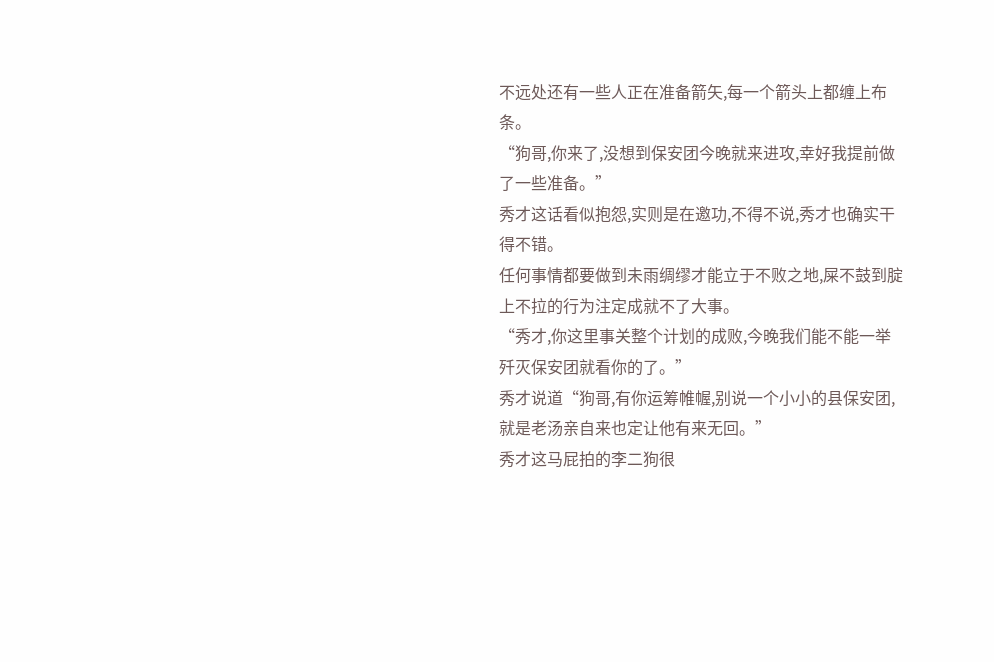不远处还有一些人正在准备箭矢,每一个箭头上都缠上布条。
“狗哥,你来了,没想到保安团今晚就来进攻,幸好我提前做了一些准备。”
秀才这话看似抱怨,实则是在邀功,不得不说,秀才也确实干得不错。
任何事情都要做到未雨绸缪才能立于不败之地,屎不鼓到腚上不拉的行为注定成就不了大事。
“秀才,你这里事关整个计划的成败,今晚我们能不能一举歼灭保安团就看你的了。”
秀才说道“狗哥,有你运筹帷幄,别说一个小小的县保安团,就是老汤亲自来也定让他有来无回。”
秀才这马屁拍的李二狗很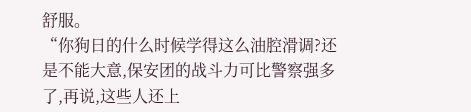舒服。
“你狗日的什么时候学得这么油腔滑调?还是不能大意,保安团的战斗力可比警察强多了,再说,这些人还上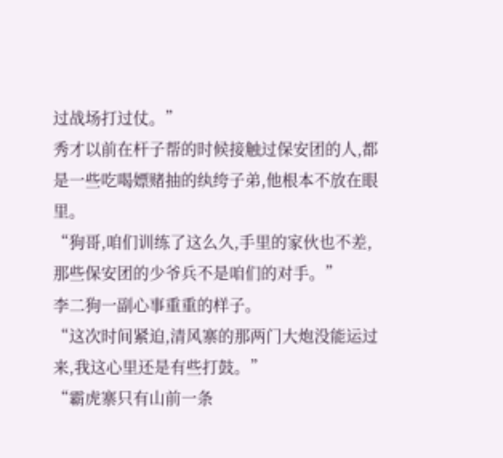过战场打过仗。”
秀才以前在杆子帮的时候接触过保安团的人,都是一些吃喝嫖赌抽的纨绔子弟,他根本不放在眼里。
“狗哥,咱们训练了这么久,手里的家伙也不差,那些保安团的少爷兵不是咱们的对手。”
李二狗一副心事重重的样子。
“这次时间紧迫,清风寨的那两门大炮没能运过来,我这心里还是有些打鼓。”
“霸虎寨只有山前一条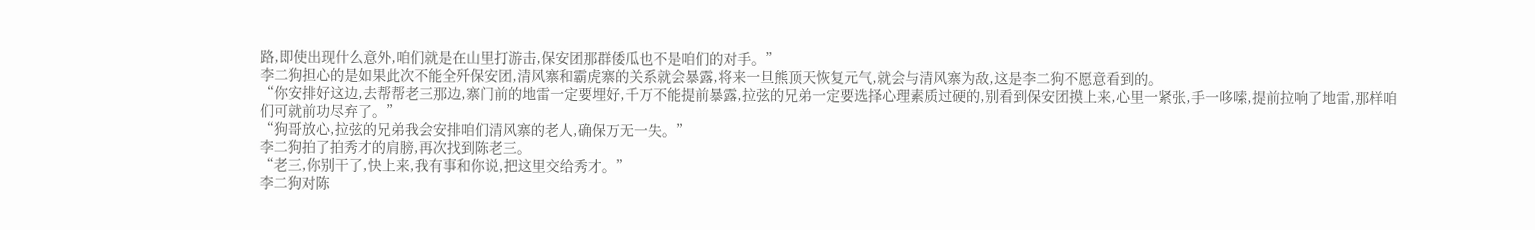路,即使出现什么意外,咱们就是在山里打游击,保安团那群倭瓜也不是咱们的对手。”
李二狗担心的是如果此次不能全歼保安团,清风寨和霸虎寨的关系就会暴露,将来一旦熊顶天恢复元气,就会与清风寨为敌,这是李二狗不愿意看到的。
“你安排好这边,去帮帮老三那边,寨门前的地雷一定要埋好,千万不能提前暴露,拉弦的兄弟一定要选择心理素质过硬的,别看到保安团摸上来,心里一紧张,手一哆嗦,提前拉响了地雷,那样咱们可就前功尽弃了。”
“狗哥放心,拉弦的兄弟我会安排咱们清风寨的老人,确保万无一失。”
李二狗拍了拍秀才的肩膀,再次找到陈老三。
“老三,你别干了,快上来,我有事和你说,把这里交给秀才。”
李二狗对陈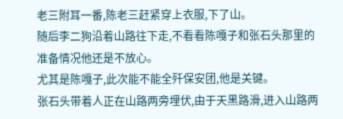老三附耳一番,陈老三赶紧穿上衣服,下了山。
随后李二狗沿着山路往下走,不看看陈嘎子和张石头那里的准备情况他还是不放心。
尤其是陈嘎子,此次能不能全歼保安团,他是关键。
张石头带着人正在山路两旁埋伏,由于天黑路滑,进入山路两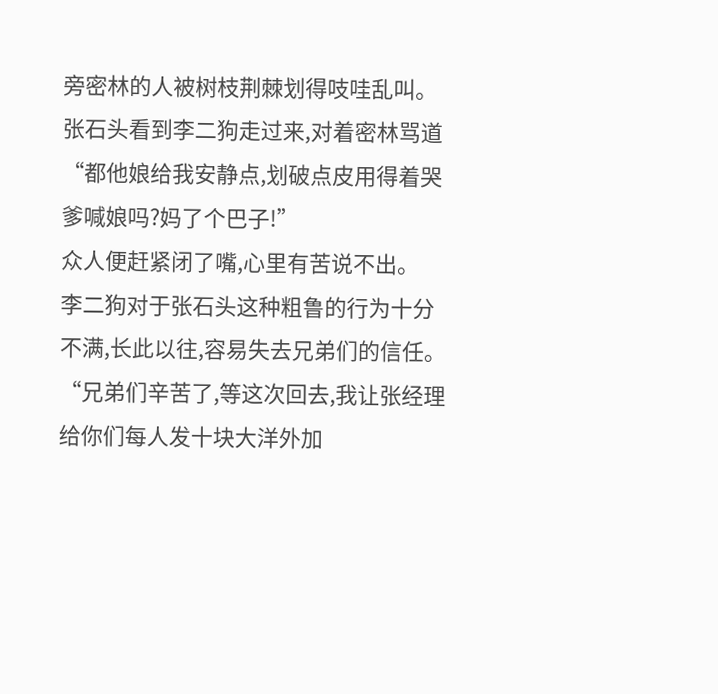旁密林的人被树枝荆棘划得吱哇乱叫。
张石头看到李二狗走过来,对着密林骂道“都他娘给我安静点,划破点皮用得着哭爹喊娘吗?妈了个巴子!”
众人便赶紧闭了嘴,心里有苦说不出。
李二狗对于张石头这种粗鲁的行为十分不满,长此以往,容易失去兄弟们的信任。
“兄弟们辛苦了,等这次回去,我让张经理给你们每人发十块大洋外加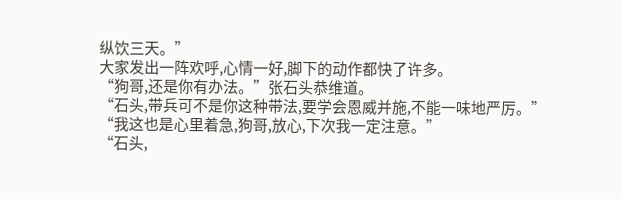纵饮三天。”
大家发出一阵欢呼,心情一好,脚下的动作都快了许多。
“狗哥,还是你有办法。”张石头恭维道。
“石头,带兵可不是你这种带法,要学会恩威并施,不能一味地严厉。”
“我这也是心里着急,狗哥,放心,下次我一定注意。”
“石头,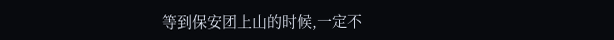等到保安团上山的时候,一定不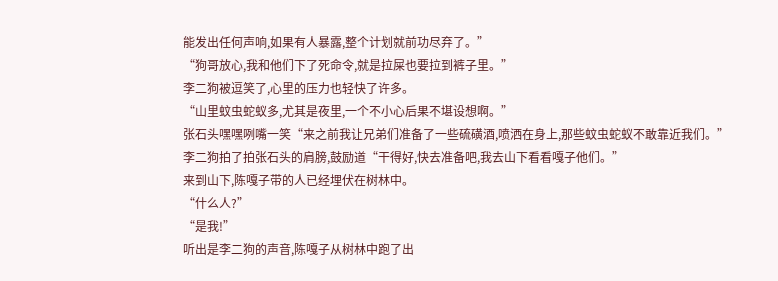能发出任何声响,如果有人暴露,整个计划就前功尽弃了。”
“狗哥放心,我和他们下了死命令,就是拉屎也要拉到裤子里。”
李二狗被逗笑了,心里的压力也轻快了许多。
“山里蚊虫蛇蚁多,尤其是夜里,一个不小心后果不堪设想啊。”
张石头嘿嘿咧嘴一笑“来之前我让兄弟们准备了一些硫磺酒,喷洒在身上,那些蚊虫蛇蚁不敢靠近我们。”
李二狗拍了拍张石头的肩膀,鼓励道“干得好,快去准备吧,我去山下看看嘎子他们。”
来到山下,陈嘎子带的人已经埋伏在树林中。
“什么人?”
“是我!”
听出是李二狗的声音,陈嘎子从树林中跑了出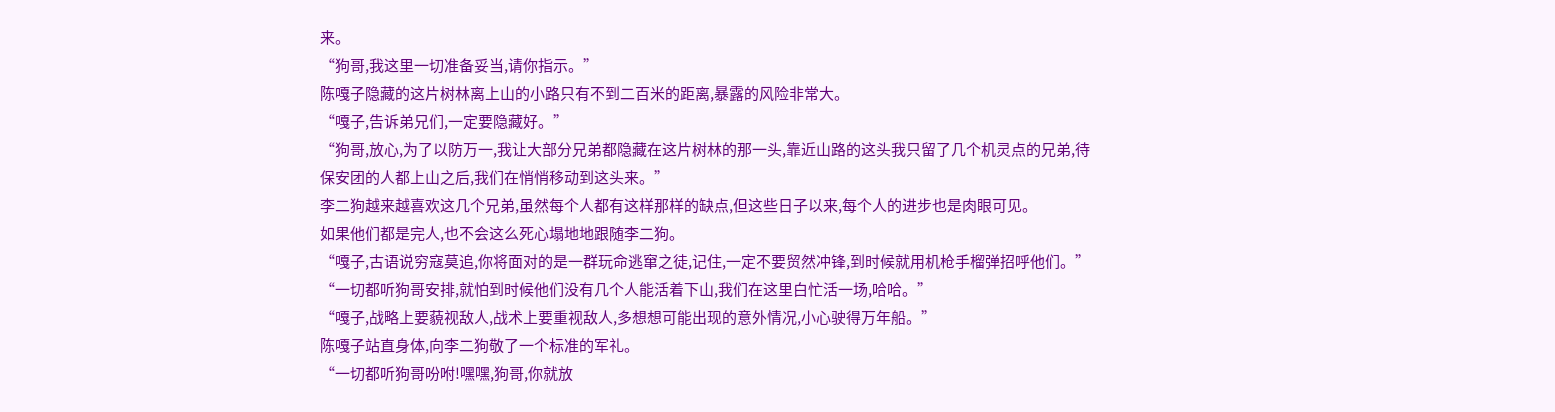来。
“狗哥,我这里一切准备妥当,请你指示。”
陈嘎子隐藏的这片树林离上山的小路只有不到二百米的距离,暴露的风险非常大。
“嘎子,告诉弟兄们,一定要隐藏好。”
“狗哥,放心,为了以防万一,我让大部分兄弟都隐藏在这片树林的那一头,靠近山路的这头我只留了几个机灵点的兄弟,待保安团的人都上山之后,我们在悄悄移动到这头来。”
李二狗越来越喜欢这几个兄弟,虽然每个人都有这样那样的缺点,但这些日子以来,每个人的进步也是肉眼可见。
如果他们都是完人,也不会这么死心塌地地跟随李二狗。
“嘎子,古语说穷寇莫追,你将面对的是一群玩命逃窜之徒,记住,一定不要贸然冲锋,到时候就用机枪手榴弹招呼他们。”
“一切都听狗哥安排,就怕到时候他们没有几个人能活着下山,我们在这里白忙活一场,哈哈。”
“嘎子,战略上要藐视敌人,战术上要重视敌人,多想想可能出现的意外情况,小心驶得万年船。”
陈嘎子站直身体,向李二狗敬了一个标准的军礼。
“一切都听狗哥吩咐!嘿嘿,狗哥,你就放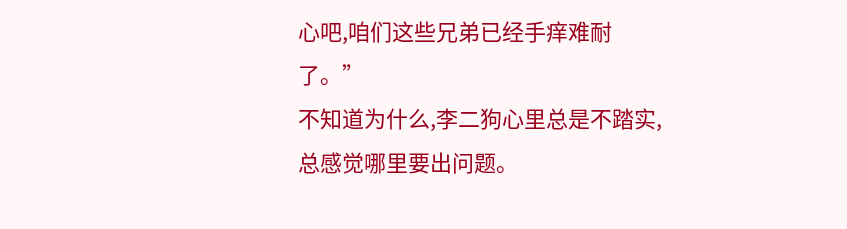心吧,咱们这些兄弟已经手痒难耐了。”
不知道为什么,李二狗心里总是不踏实,总感觉哪里要出问题。